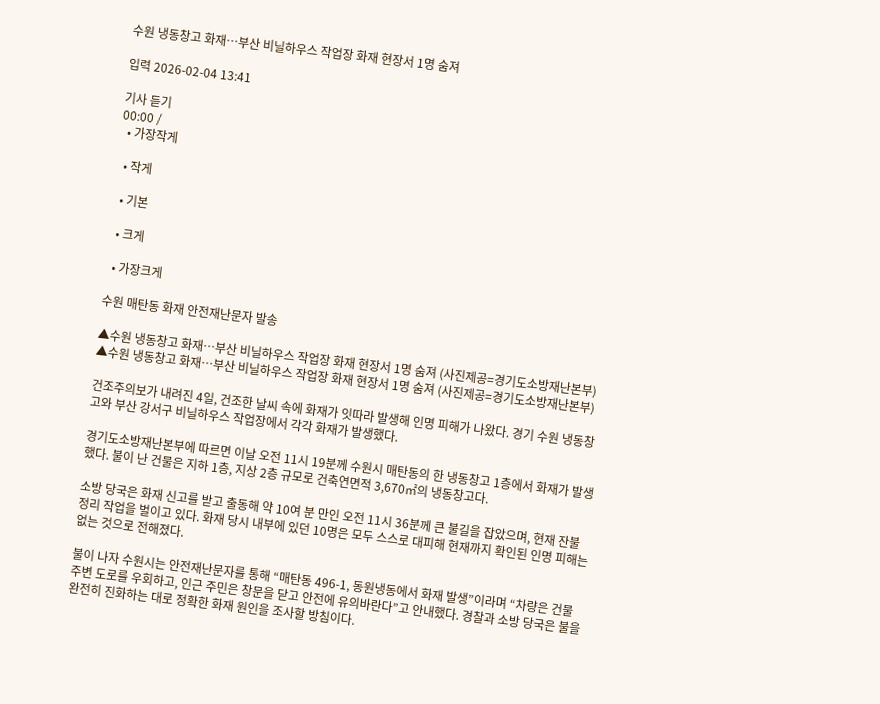수원 냉동창고 화재…부산 비닐하우스 작업장 화재 현장서 1명 숨져

입력 2026-02-04 13:41

기사 듣기
00:00 /
  • 가장작게

  • 작게

  • 기본

  • 크게

  • 가장크게

수원 매탄동 화재 안전재난문자 발송

▲수원 냉동창고 화재…부산 비닐하우스 작업장 화재 현장서 1명 숨져 (사진제공=경기도소방재난본부)
▲수원 냉동창고 화재…부산 비닐하우스 작업장 화재 현장서 1명 숨져 (사진제공=경기도소방재난본부)

건조주의보가 내려진 4일, 건조한 날씨 속에 화재가 잇따라 발생해 인명 피해가 나왔다. 경기 수원 냉동창고와 부산 강서구 비닐하우스 작업장에서 각각 화재가 발생했다.

경기도소방재난본부에 따르면 이날 오전 11시 19분께 수원시 매탄동의 한 냉동창고 1층에서 화재가 발생했다. 불이 난 건물은 지하 1층, 지상 2층 규모로 건축연면적 3,670㎡의 냉동창고다.

소방 당국은 화재 신고를 받고 출동해 약 10여 분 만인 오전 11시 36분께 큰 불길을 잡았으며, 현재 잔불 정리 작업을 벌이고 있다. 화재 당시 내부에 있던 10명은 모두 스스로 대피해 현재까지 확인된 인명 피해는 없는 것으로 전해졌다.

불이 나자 수원시는 안전재난문자를 통해 “매탄동 496-1, 동원냉동에서 화재 발생”이라며 “차량은 건물 주변 도로를 우회하고, 인근 주민은 창문을 닫고 안전에 유의바란다”고 안내했다. 경찰과 소방 당국은 불을 완전히 진화하는 대로 정확한 화재 원인을 조사할 방침이다.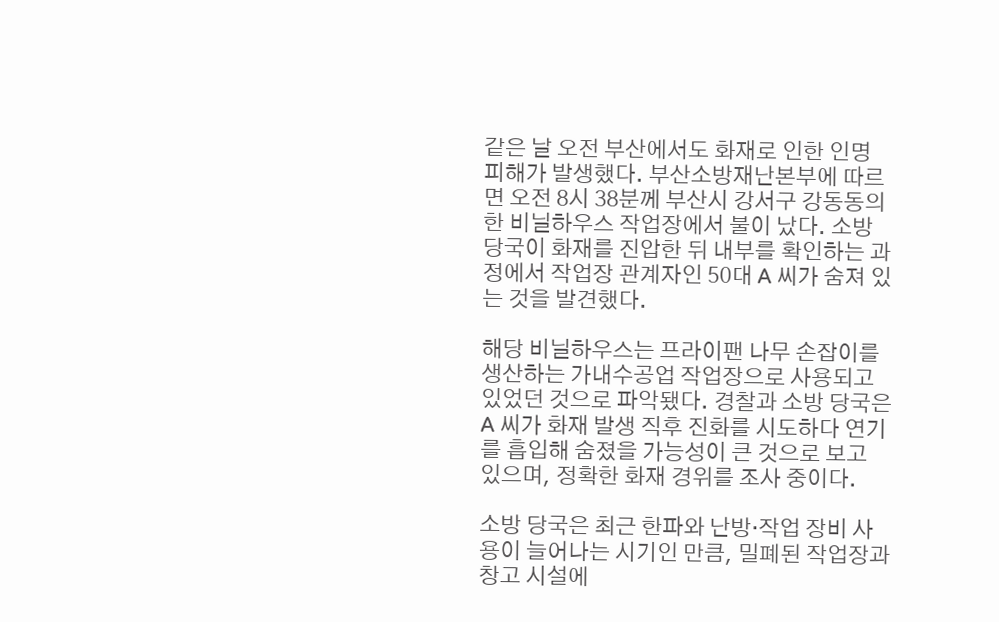같은 날 오전 부산에서도 화재로 인한 인명 피해가 발생했다. 부산소방재난본부에 따르면 오전 8시 38분께 부산시 강서구 강동동의 한 비닐하우스 작업장에서 불이 났다. 소방 당국이 화재를 진압한 뒤 내부를 확인하는 과정에서 작업장 관계자인 50대 A 씨가 숨져 있는 것을 발견했다.

해당 비닐하우스는 프라이팬 나무 손잡이를 생산하는 가내수공업 작업장으로 사용되고 있었던 것으로 파악됐다. 경찰과 소방 당국은 A 씨가 화재 발생 직후 진화를 시도하다 연기를 흡입해 숨졌을 가능성이 큰 것으로 보고 있으며, 정확한 화재 경위를 조사 중이다.

소방 당국은 최근 한파와 난방·작업 장비 사용이 늘어나는 시기인 만큼, 밀폐된 작업장과 창고 시설에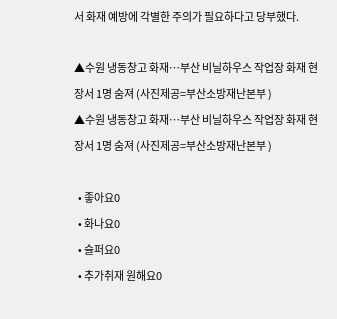서 화재 예방에 각별한 주의가 필요하다고 당부했다.

▲수원 냉동창고 화재…부산 비닐하우스 작업장 화재 현장서 1명 숨져 (사진제공=부산소방재난본부 )
▲수원 냉동창고 화재…부산 비닐하우스 작업장 화재 현장서 1명 숨져 (사진제공=부산소방재난본부 )

  • 좋아요0
  • 화나요0
  • 슬퍼요0
  • 추가취재 원해요0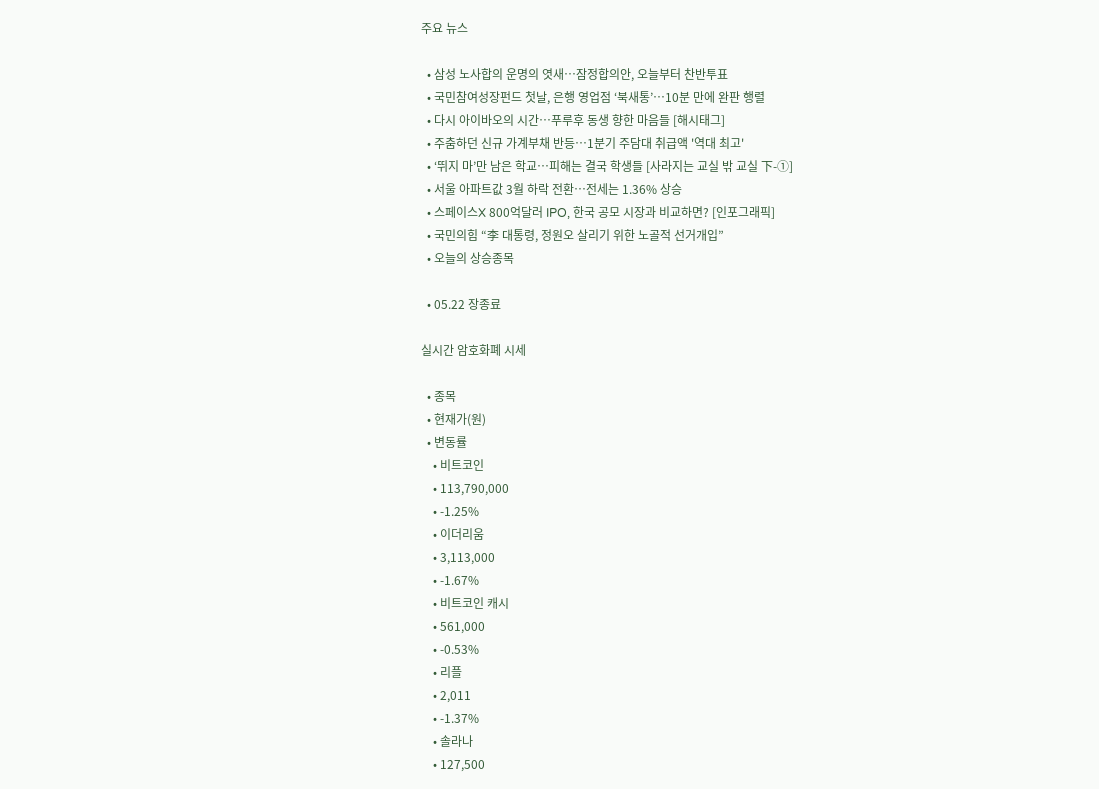주요 뉴스

  • 삼성 노사합의 운명의 엿새⋯잠정합의안, 오늘부터 찬반투표
  • 국민참여성장펀드 첫날, 은행 영업점 ‘북새통’⋯10분 만에 완판 행렬
  • 다시 아이바오의 시간…푸루후 동생 향한 마음들 [해시태그]
  • 주춤하던 신규 가계부채 반등⋯1분기 주담대 취급액 '역대 최고'
  • ‘뛰지 마’만 남은 학교…피해는 결국 학생들 [사라지는 교실 밖 교실 下-①]
  • 서울 아파트값 3월 하락 전환⋯전세는 1.36% 상승
  • 스페이스X 800억달러 IPO, 한국 공모 시장과 비교하면? [인포그래픽]
  • 국민의힘 “李 대통령, 정원오 살리기 위한 노골적 선거개입”
  • 오늘의 상승종목

  • 05.22 장종료

실시간 암호화폐 시세

  • 종목
  • 현재가(원)
  • 변동률
    • 비트코인
    • 113,790,000
    • -1.25%
    • 이더리움
    • 3,113,000
    • -1.67%
    • 비트코인 캐시
    • 561,000
    • -0.53%
    • 리플
    • 2,011
    • -1.37%
    • 솔라나
    • 127,500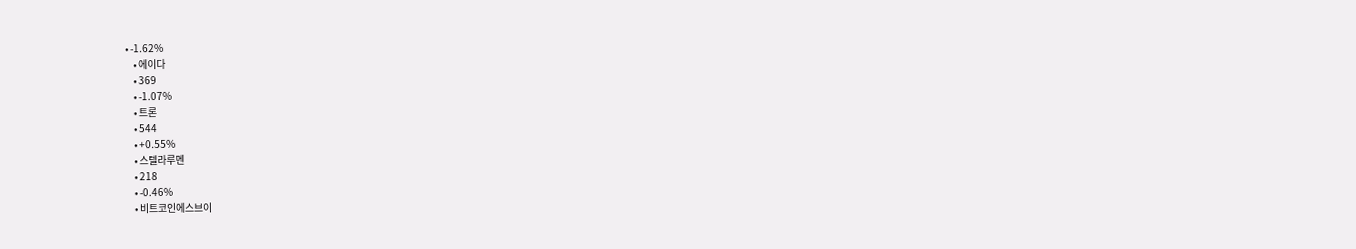• -1.62%
    • 에이다
    • 369
    • -1.07%
    • 트론
    • 544
    • +0.55%
    • 스텔라루멘
    • 218
    • -0.46%
    • 비트코인에스브이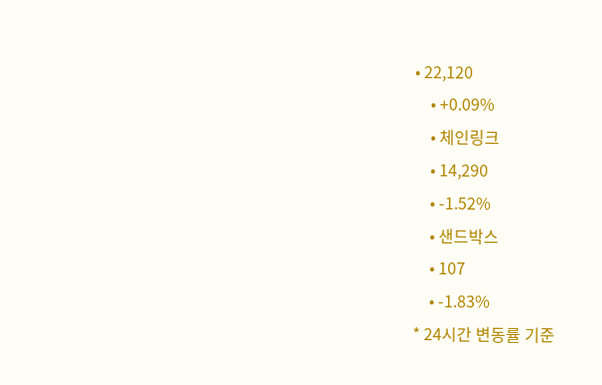• 22,120
    • +0.09%
    • 체인링크
    • 14,290
    • -1.52%
    • 샌드박스
    • 107
    • -1.83%
* 24시간 변동률 기준